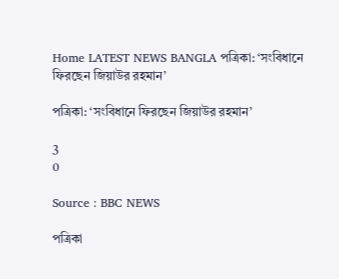Home LATEST NEWS BANGLA পত্রিকা: ‘সংবিধানে ফিরছেন জিয়াউর রহমান’

পত্রিকা: ‘সংবিধানে ফিরছেন জিয়াউর রহমান’

3
0

Source : BBC NEWS

পত্রিকা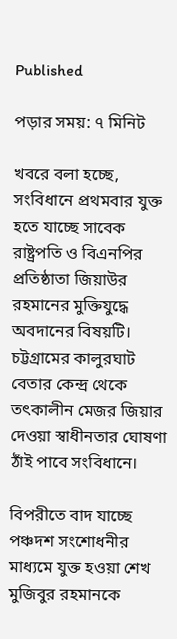Published

পড়ার সময়: ৭ মিনিট

খবরে বলা হচ্ছে, সংবিধানে প্রথমবার যুক্ত হতে যাচ্ছে সাবেক রাষ্ট্রপতি ও বিএনপির প্রতিষ্ঠাতা জিয়াউর রহমানের মুক্তিযুদ্ধে অবদানের বিষয়টি। চট্টগ্রামের কালুরঘাট বেতার কেন্দ্র থেকে তৎকালীন মেজর জিয়ার দেওয়া স্বাধীনতার ঘোষণা ঠাঁই পাবে সংবিধানে।

বিপরীতে বাদ যাচ্ছে পঞ্চদশ সংশোধনীর মাধ্যমে যুক্ত হওয়া শেখ মুজিবুর রহমানকে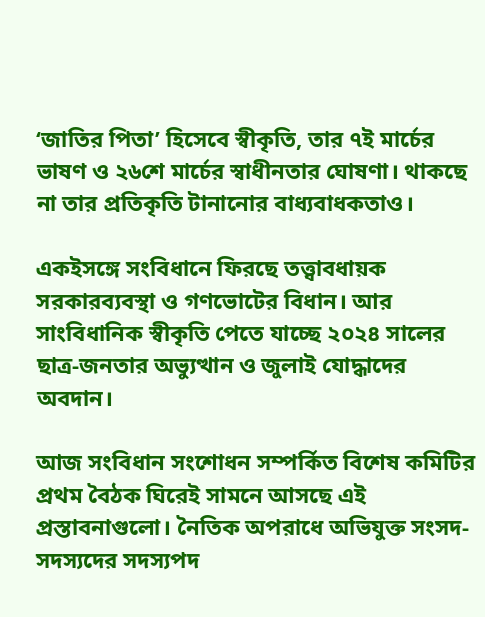‘জাতির পিতা’ হিসেবে স্বীকৃতি, তার ৭ই মার্চের ভাষণ ও ২৬শে মার্চের স্বাধীনতার ঘোষণা। থাকছে না তার প্রতিকৃতি টানানোর বাধ্যবাধকতাও।

একইসঙ্গে সংবিধানে ফিরছে তত্ত্বাবধায়ক সরকারব্যবস্থা ও গণভোটের বিধান। আর সাংবিধানিক স্বীকৃতি পেতে যাচ্ছে ২০২৪ সালের ছাত্র-জনতার অভ্যুত্থান ও জুলাই যোদ্ধাদের অবদান।

আজ সংবিধান সংশোধন সম্পর্কিত বিশেষ কমিটির প্রথম বৈঠক ঘিরেই সামনে আসছে এই প্রস্তাবনাগুলো। নৈতিক অপরাধে অভিযুক্ত সংসদ-সদস্যদের সদস্যপদ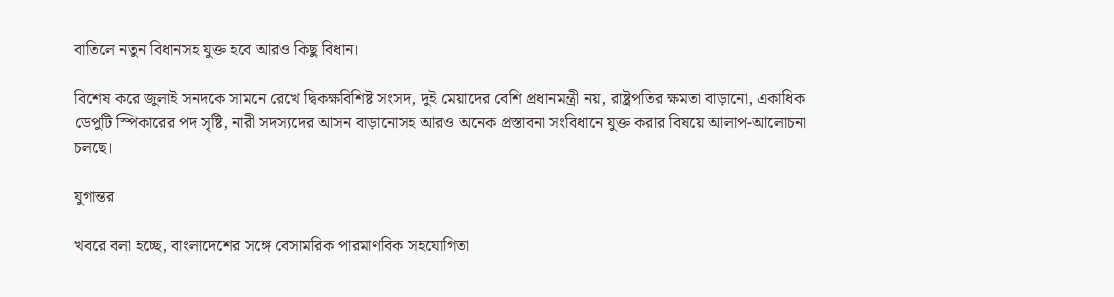বাতিলে নতুন বিধানসহ যুক্ত হবে আরও কিছু বিধান।

বিশেষ করে জুলাই সনদকে সামনে রেখে দ্বিকক্ষবিশিষ্ট সংসদ, দুই মেয়াদের বেশি প্রধানমন্ত্রী নয়, রাষ্ট্রপতির ক্ষমতা বাড়ানো, একাধিক ডেপুটি স্পিকারের পদ সৃষ্টি, নারী সদস্যদের আসন বাড়ানোসহ আরও অনেক প্রস্তাবনা সংবিধানে যুক্ত করার বিষয়ে আলাপ-আলোচনা চলছে।

যুগান্তর

খবরে বলা হচ্ছে, বাংলাদেশের সঙ্গে বেসামরিক পারমাণবিক সহযোগিতা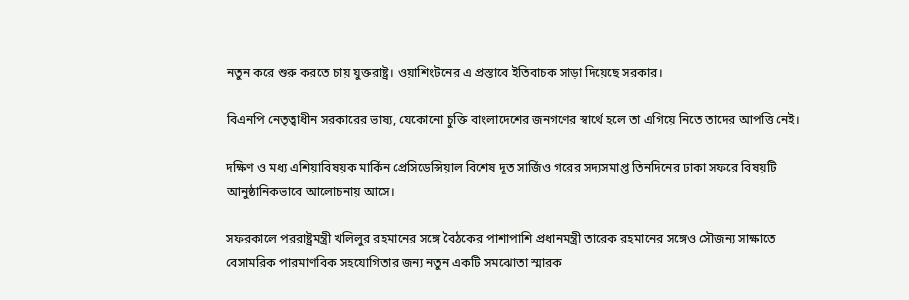নতুন করে শুরু করতে চায় যুক্তরাষ্ট্র। ওয়াশিংটনের এ প্রস্তাবে ইতিবাচক সাড়া দিয়েছে সরকার।

বিএনপি নেতৃত্বাধীন সরকারের ভাষ্য, যেকোনো চুক্তি বাংলাদেশের জনগণের স্বার্থে হলে তা এগিয়ে নিতে তাদের আপত্তি নেই।

দক্ষিণ ও মধ্য এশিয়াবিষয়ক মার্কিন প্রেসিডেন্সিয়াল বিশেষ দূত সার্জিও গরের সদ্যসমাপ্ত তিনদিনের ঢাকা সফরে বিষয়টি আনুষ্ঠানিকভাবে আলোচনায় আসে।

সফরকালে পররাষ্ট্রমন্ত্রী খলিলুর রহমানের সঙ্গে বৈঠকের পাশাপাশি প্রধানমন্ত্রী তারেক রহমানের সঙ্গেও সৌজন্য সাক্ষাতে বেসামরিক পারমাণবিক সহযোগিতার জন্য নতুন একটি সমঝোতা স্মারক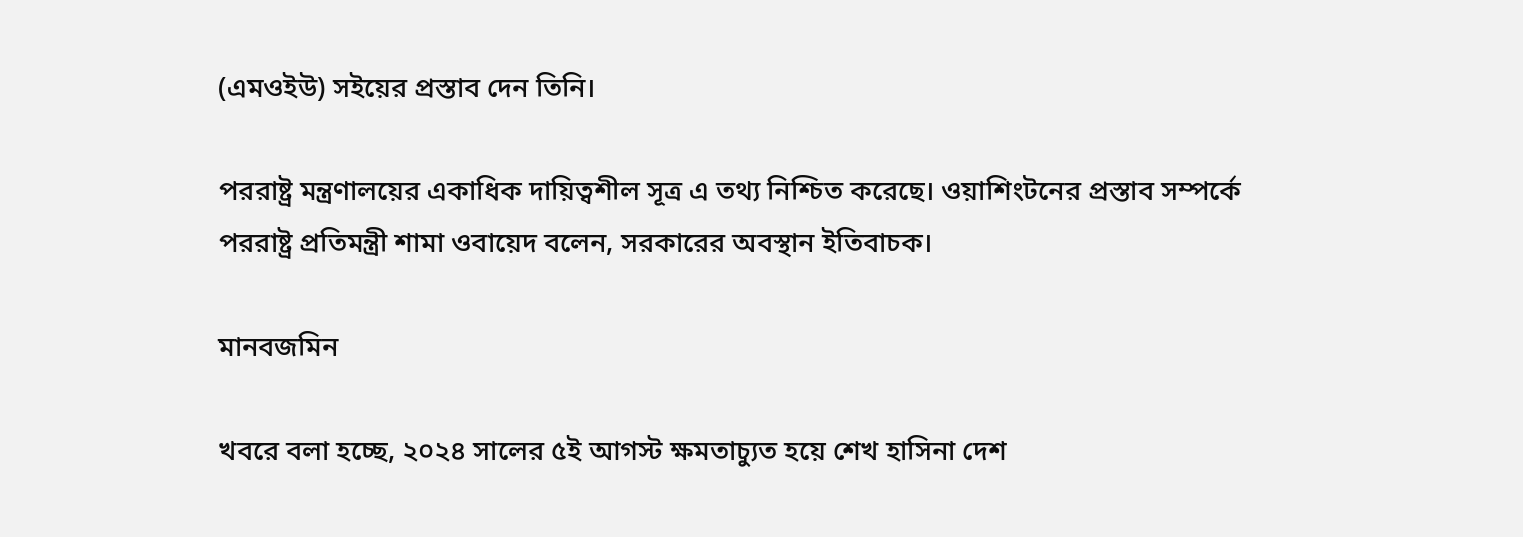(এমওইউ) সইয়ের প্রস্তাব দেন তিনি।

পররাষ্ট্র মন্ত্রণালয়ের একাধিক দায়িত্বশীল সূত্র এ তথ্য নিশ্চিত করেছে। ওয়াশিংটনের প্রস্তাব সম্পর্কে পররাষ্ট্র প্রতিমন্ত্রী শামা ওবায়েদ বলেন, সরকারের অবস্থান ইতিবাচক।

মানবজমিন

খবরে বলা হচ্ছে, ২০২৪ সালের ৫ই আগস্ট ক্ষমতাচ্যুত হয়ে শেখ হাসিনা দেশ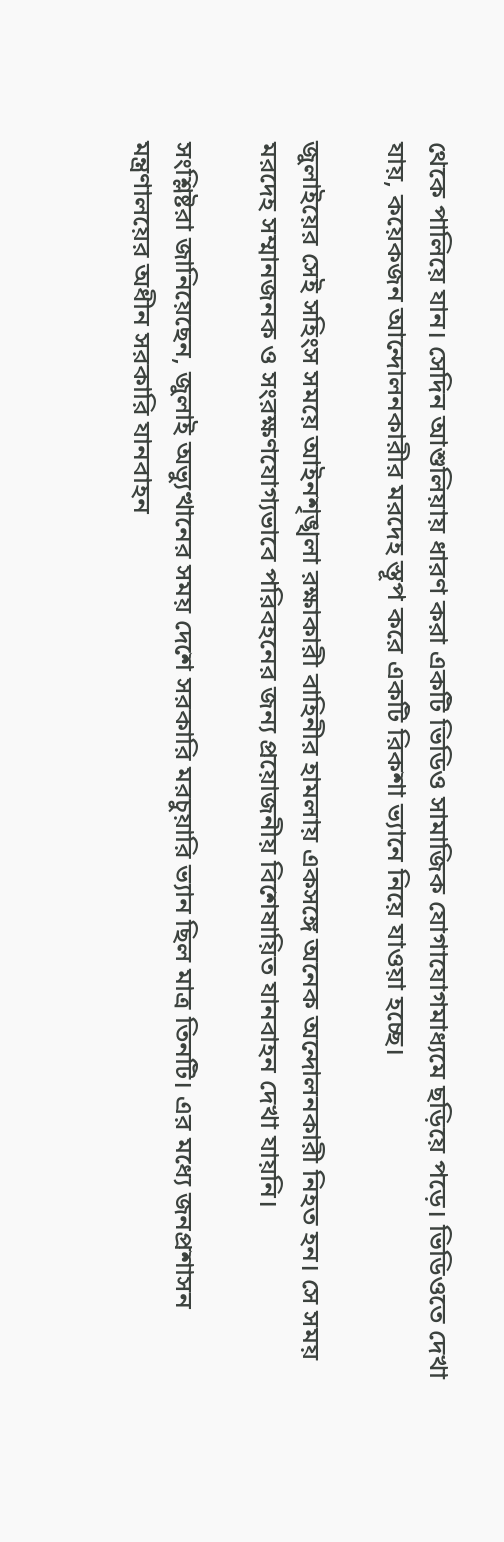থেকে পালিয়ে যান। সেদিন আশুলিয়ায় ধারণ করা একটি ভিডিও সামাজিক যোগাযোগমাধ্যমে ছড়িয়ে পড়ে। ভিডিওতে দেখা যায়, কয়েকজন আন্দোলনকারীর মরদেহ স্তূপ করে একটি রিকশা ভ্যানে নিয়ে যাওয়া হচ্ছে।

জুলাইয়ের সেই সহিংস সময়ে আইনশৃঙ্খলা রক্ষাকারী বাহিনীর হামলায় একসঙ্গে অনেক অন্দোলনকারী নিহত হন। সে সময় মরদেহ সম্মানজনক ও সংরক্ষণযোগ্যভাবে পরিবহনের জন্য প্রয়োজনীয় বিশেষায়িত যানবাহন দেখা যায়নি।

সংশ্লিষ্টরা জানিয়েছেন, জুলাই অভ্যুত্থানের সময় দেশে সরকারি মরচুয়ারি ভ্যান ছিল মাত্র তিনটি। এর মধ্যে জনপ্রশাসন মন্ত্রণালয়ের অধীন সরকারি যানবাহন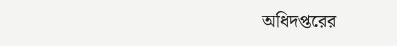অধিদপ্তরের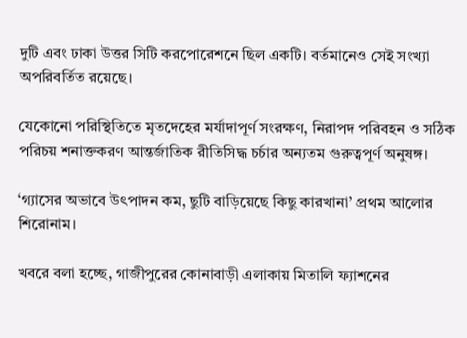দুটি এবং ঢাকা উত্তর সিটি করপোরেশনে ছিল একটি। বর্তমানেও সেই সংখ্যা অপরিবর্তিত রয়েছে।

যেকোনো পরিস্থিতিতে মৃতদেহের মর্যাদাপূর্ণ সংরক্ষণ, নিরাপদ পরিবহন ও সঠিক পরিচয় শনাক্তকরণ আন্তর্জাতিক রীতিসিদ্ধ চর্চার অন্যতম গুরুত্বপূর্ণ অনুষঙ্গ।

‘গ্যাসের অভাবে উৎপাদন কম, ছুটি বাড়িয়েছে কিছু কারখানা’ প্রথম আলোর শিরোনাম।

খবরে বলা হচ্ছে, গাজীপুরের কোনাবাড়ী এলাকায় মিতালি ফ্যাশনের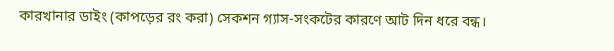কারখানার ডাইং (কাপড়ের রং করা) সেকশন গ্যাস-সংকটের কারণে আট দিন ধরে বন্ধ।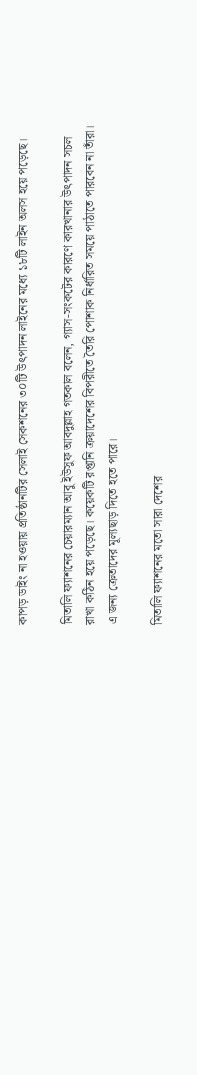কাপড় ডাইং না হওয়ায় প্রতিষ্ঠানটির সেলাই সেকশনের ৩০টি উৎপাদন লাইনের মধ্যে ১৮টি লাইন অলস হয়ে পড়েছে।

মিতালি ফ্যাশনের চেয়ারম্যান আবু ইউসুফ আবদুল্লাহ গতকাল বলেন, গ্যাস-সংকটের কারণে কারখানার উৎপাদন সচল রাখা কঠিন হয়ে পড়েছে। কয়েকটি রপ্তানি ক্রয়াদেশের বিপরীতে তৈরি পোশাক নির্ধারিত সময়ে পাঠাতে পারবেন না তাঁরা। এ জন্য ক্রেতাদের মূল্যছাড় দিতে হতে পারে।

মিতালি ফ্যাশনের মতো সারা দেশের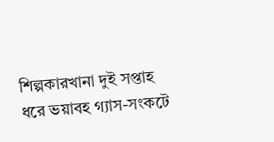শিল্পকারখানা দুই সপ্তাহ ধরে ভয়াবহ গ্যাস-সংকটে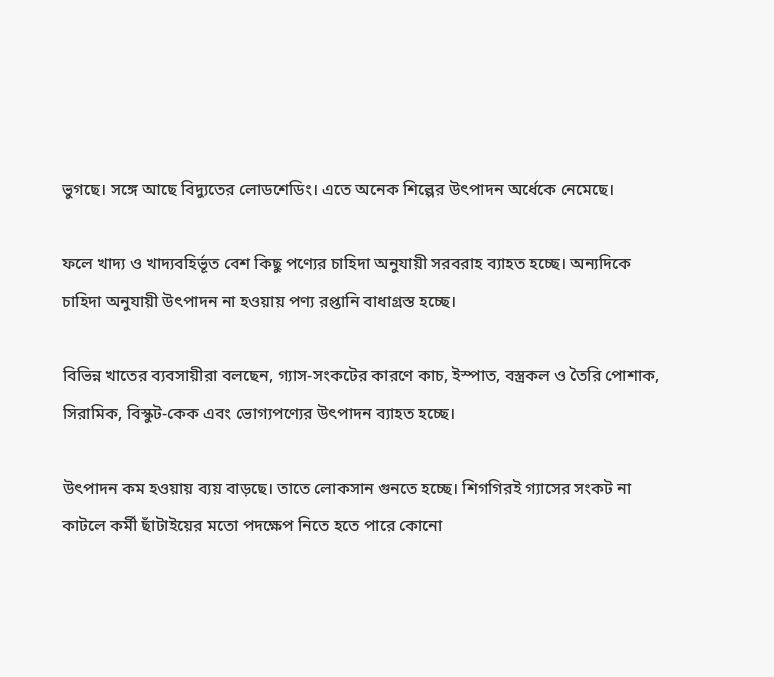ভুগছে। সঙ্গে আছে বিদ্যুতের লোডশেডিং। এতে অনেক শিল্পের উৎপাদন অর্ধেকে নেমেছে।

ফলে খাদ্য ও খাদ্যবহির্ভূত বেশ কিছু পণ্যের চাহিদা অনুযায়ী সরবরাহ ব্যাহত হচ্ছে। অন্যদিকে চাহিদা অনুযায়ী উৎপাদন না হওয়ায় পণ্য রপ্তানি বাধাগ্রস্ত হচ্ছে।

বিভিন্ন খাতের ব্যবসায়ীরা বলছেন, গ্যাস-সংকটের কারণে কাচ, ইস্পাত, বস্ত্রকল ও তৈরি পোশাক, সিরামিক, বিস্কুট-কেক এবং ভোগ্যপণ্যের উৎপাদন ব্যাহত হচ্ছে।

উৎপাদন কম হওয়ায় ব্যয় বাড়ছে। তাতে লোকসান গুনতে হচ্ছে। শিগগিরই গ্যাসের সংকট না কাটলে কর্মী ছাঁটাইয়ের মতো পদক্ষেপ নিতে হতে পারে কোনো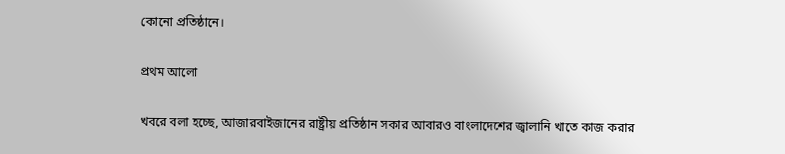কোনো প্রতিষ্ঠানে।

প্রথম আলো

খবরে বলা হচ্ছে, আজারবাইজানের রাষ্ট্রীয় প্রতিষ্ঠান সকার আবারও বাংলাদেশের জ্বালানি খাতে কাজ করার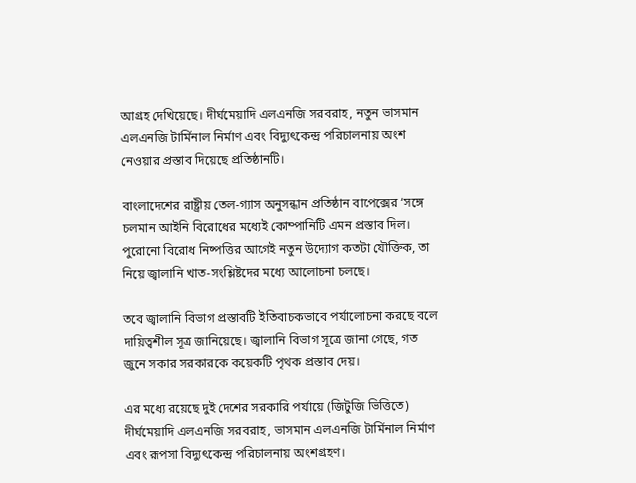আগ্রহ দেখিয়েছে। দীর্ঘমেয়াদি এলএনজি সরবরাহ, নতুন ভাসমান এলএনজি টার্মিনাল নির্মাণ এবং বিদ্যুৎকেন্দ্র পরিচালনায় অংশ নেওয়ার প্রস্তাব দিয়েছে প্রতিষ্ঠানটি।

বাংলাদেশের রাষ্ট্রীয় তেল-গ্যাস অনুসন্ধান প্রতিষ্ঠান বাপেক্সের ‘সঙ্গে চলমান আইনি বিরোধের মধ্যেই কোম্পানিটি এমন প্রস্তাব দিল। পুরোনো বিরোধ নিষ্পত্তির আগেই নতুন উদ্যোগ কতটা যৌক্তিক, তা নিয়ে জ্বালানি খাত-সংশ্লিষ্টদের মধ্যে আলোচনা চলছে।

তবে জ্বালানি বিভাগ প্রস্তাবটি ইতিবাচকভাবে পর্যালোচনা করছে বলে দায়িত্বশীল সূত্র জানিয়েছে। জ্বালানি বিভাগ সূত্রে জানা গেছে, গত জুনে সকার সরকারকে কয়েকটি পৃথক প্রস্তাব দেয়।

এর মধ্যে রয়েছে দুই দেশের সরকারি পর্যায়ে (জিটুজি ভিত্তিতে) দীর্ঘমেয়াদি এলএনজি সরবরাহ, ভাসমান এলএনজি টার্মিনাল নির্মাণ এবং রূপসা বিদ্যুৎকেন্দ্র পরিচালনায় অংশগ্রহণ।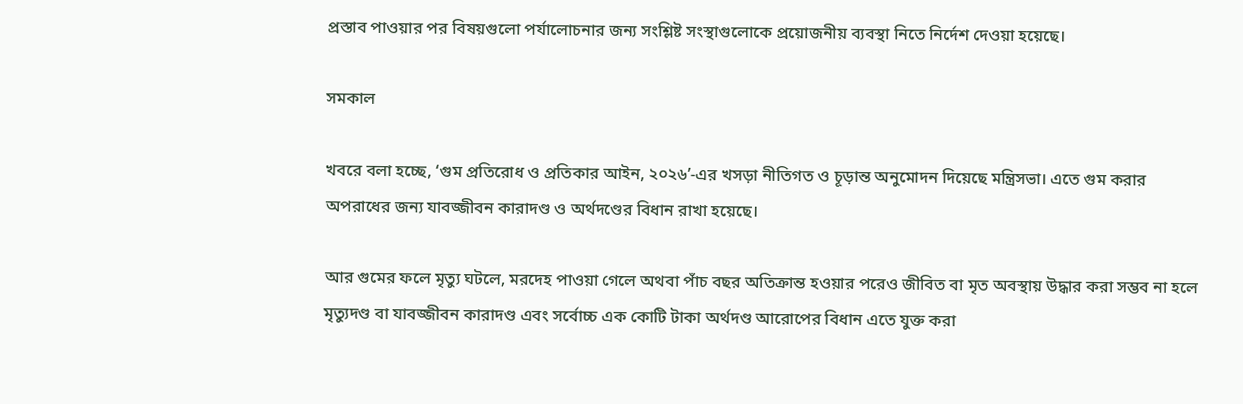প্রস্তাব পাওয়ার পর বিষয়গুলো পর্যালোচনার জন্য সংশ্লিষ্ট সংস্থাগুলোকে প্রয়োজনীয় ব্যবস্থা নিতে নির্দেশ দেওয়া হয়েছে।

সমকাল

খবরে বলা হচ্ছে, ‘গুম প্রতিরোধ ও প্রতিকার আইন, ২০২৬’-এর খসড়া নীতিগত ও চূড়ান্ত অনুমোদন দিয়েছে মন্ত্রিসভা। এতে গুম করার অপরাধের জন্য যাবজ্জীবন কারাদণ্ড ও অর্থদণ্ডের বিধান রাখা হয়েছে।

আর গুমের ফলে মৃত্যু ঘটলে, মরদেহ পাওয়া গেলে অথবা পাঁচ বছর অতিক্রান্ত হওয়ার পরেও জীবিত বা মৃত অবস্থায় উদ্ধার করা সম্ভব না হলে মৃত্যুদণ্ড বা যাবজ্জীবন কারাদণ্ড এবং সর্বোচ্চ এক কোটি টাকা অর্থদণ্ড আরোপের বিধান এতে যুক্ত করা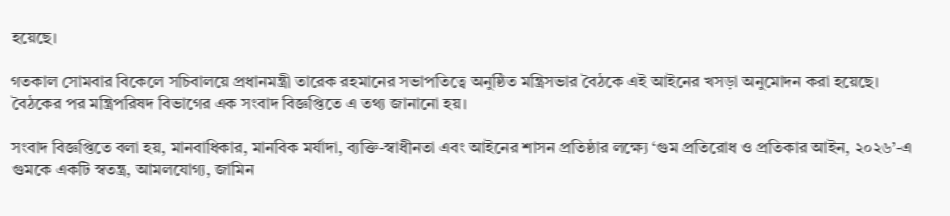হয়েছে।

গতকাল সোমবার বিকেলে সচিবালয়ে প্রধানমন্ত্রী তারেক রহমানের সভাপতিত্বে অনুষ্ঠিত মন্ত্রিসভার বৈঠকে এই আইনের খসড়া অনুমোদন করা হয়েছে। বৈঠকের পর মন্ত্রিপরিষদ বিভাগের এক সংবাদ বিজ্ঞপ্তিতে এ তথ্য জানানো হয়।

সংবাদ বিজ্ঞপ্তিতে বলা হয়, মানবাধিকার, মানবিক মর্যাদা, ব্যক্তি-স্বাধীনতা এবং আইনের শাসন প্রতিষ্ঠার লক্ষ্যে ‘গুম প্রতিরোধ ও প্রতিকার আইন, ২০২৬’-এ গুমকে একটি স্বতন্ত্র, আমলযোগ্য, জামিন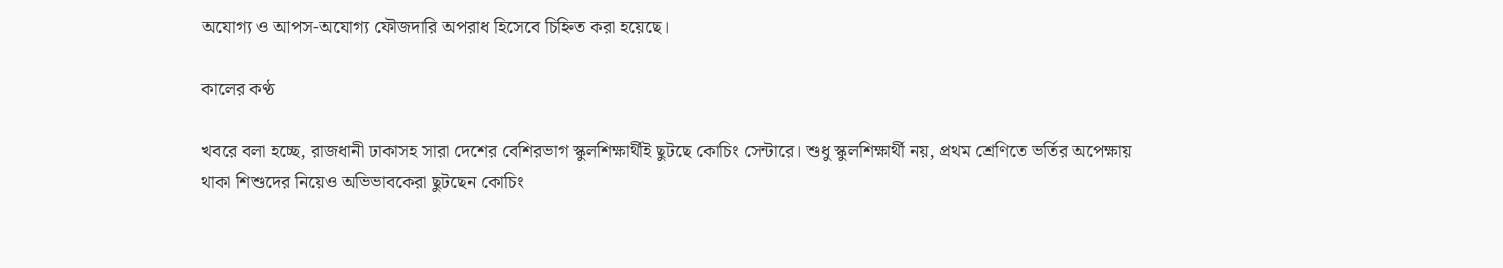অযোগ্য ও আপস-অযোগ্য ফৌজদারি অপরাধ হিসেবে চিহ্নিত করা হয়েছে।

কালের কণ্ঠ

খবরে বলা হচ্ছে, রাজধানী ঢাকাসহ সারা দেশের বেশিরভাগ স্কুলশিক্ষার্থীই ছুটছে কোচিং সেন্টারে। শুধু স্কুলশিক্ষার্থী নয়, প্ৰথম শ্রেণিতে ভর্তির অপেক্ষায় থাকা শিশুদের নিয়েও অভিভাবকেরা ছুটছেন কোচিং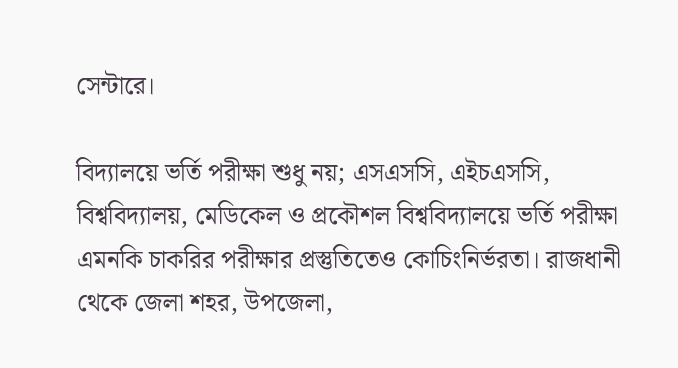সেন্টারে।

বিদ্যালয়ে ভর্তি পরীক্ষা শুধু নয়; এসএসসি, এইচএসসি, বিশ্ববিদ্যালয়, মেডিকেল ও প্রকৌশল বিশ্ববিদ্যালয়ে ভর্তি পরীক্ষা এমনকি চাকরির পরীক্ষার প্রস্তুতিতেও কোচিংনির্ভরতা। রাজধানী থেকে জেলা শহর, উপজেলা,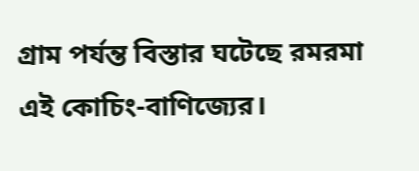গ্রাম পর্যন্ত বিস্তার ঘটেছে রমরমা এই কোচিং-বাণিজ্যের।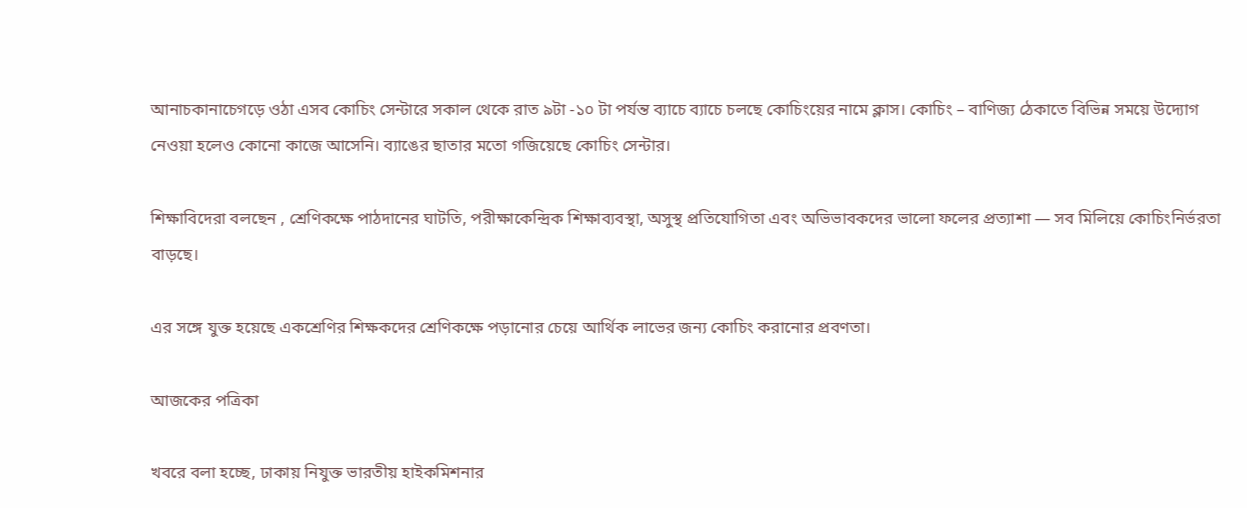আনাচকানাচেগড়ে ওঠা এসব কোচিং সেন্টারে সকাল থেকে রাত ৯টা -১০ টা পর্যন্ত ব্যাচে ব্যাচে চলছে কোচিংয়ের নামে ক্লাস। কোচিং – বাণিজ্য ঠেকাতে বিভিন্ন সময়ে উদ্যোগ নেওয়া হলেও কোনো কাজে আসেনি। ব্যাঙের ছাতার মতো গজিয়েছে কোচিং সেন্টার।

শিক্ষাবিদেরা বলছেন , শ্রেণিকক্ষে পাঠদানের ঘাটতি, পরীক্ষাকেন্দ্রিক শিক্ষাব্যবস্থা, অসুস্থ প্রতিযোগিতা এবং অভিভাবকদের ভালো ফলের প্রত্যাশা — সব মিলিয়ে কোচিংনির্ভরতা বাড়ছে।

এর সঙ্গে যুক্ত হয়েছে একশ্রেণির শিক্ষকদের শ্রেণিকক্ষে পড়ানোর চেয়ে আর্থিক লাভের জন্য কোচিং করানোর প্রবণতা।

আজকের পত্রিকা

খবরে বলা হচ্ছে, ঢাকায় নিযুক্ত ভারতীয় হাইকমিশনার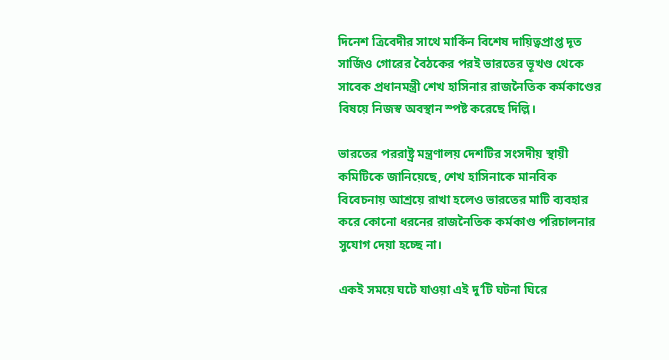দিনেশ ত্রিবেদীর সাথে মার্কিন বিশেষ দায়িত্বপ্রাপ্ত দূত সার্জিও গোরের বৈঠকের পরই ভারতের ভূখণ্ড থেকে সাবেক প্রধানমন্ত্রী শেখ হাসিনার রাজনৈতিক কর্মকাণ্ডের বিষয়ে নিজস্ব অবস্থান স্পষ্ট করেছে দিল্লি।

ভারতের পররাষ্ট্র মন্ত্রণালয় দেশটির সংসদীয় স্থায়ী কমিটিকে জানিয়েছে, শেখ হাসিনাকে মানবিক বিবেচনায় আশ্রয়ে রাখা হলেও ভারতের মাটি ব্যবহার করে কোনো ধরনের রাজনৈতিক কর্মকাণ্ড পরিচালনার সুযোগ দেয়া হচ্ছে না।

একই সময়ে ঘটে যাওয়া এই দু’টি ঘটনা ঘিরে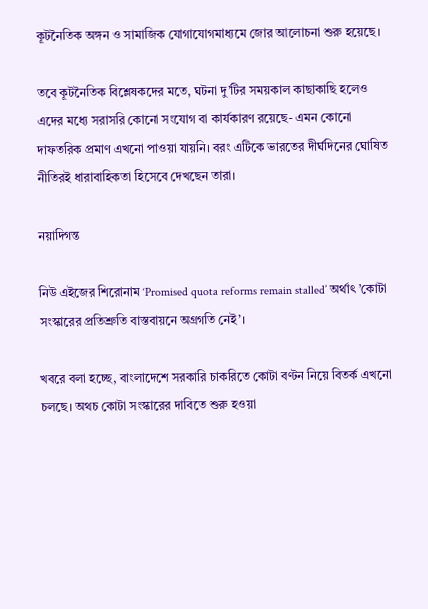কূটনৈতিক অঙ্গন ও সামাজিক যোগাযোগমাধ্যমে জোর আলোচনা শুরু হয়েছে।

তবে কূটনৈতিক বিশ্লেষকদের মতে, ঘটনা দু’টির সময়কাল কাছাকাছি হলেও এদের মধ্যে সরাসরি কোনো সংযোগ বা কার্যকারণ রয়েছে- এমন কোনো দাফতরিক প্রমাণ এখনো পাওয়া যায়নি। বরং এটিকে ভারতের দীর্ঘদিনের ঘোষিত নীতিরই ধারাবাহিকতা হিসেবে দেখছেন তারা।

নয়াদিগন্ত

নিউ এইজের শিরোনাম ‘Promised quota reforms remain stalled’ অর্থাৎ ‌’কোটা সংস্কারের প্রতিশ্রুতি বাস্তবায়নে অগ্রগতি নেই’।

খবরে বলা হচ্ছে, বাংলাদেশে সরকারি চাকরিতে কোটা বণ্টন নিয়ে বিতর্ক এখনো চলছে। অথচ কোটা সংস্কারের দাবিতে শুরু হওয়া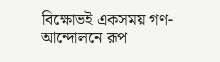বিক্ষোভই একসময় গণ-আন্দোলনে রূপ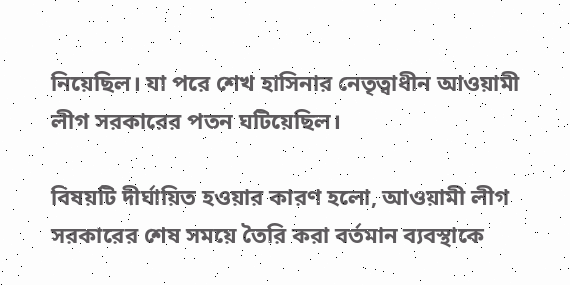নিয়েছিল। যা পরে শেখ হাসিনার নেতৃত্বাধীন আওয়ামী লীগ সরকারের পতন ঘটিয়েছিল।

বিষয়টি দীর্ঘায়িত হওয়ার কারণ হলো, আওয়ামী লীগ সরকারের শেষ সময়ে তৈরি করা বর্তমান ব্যবস্থাকে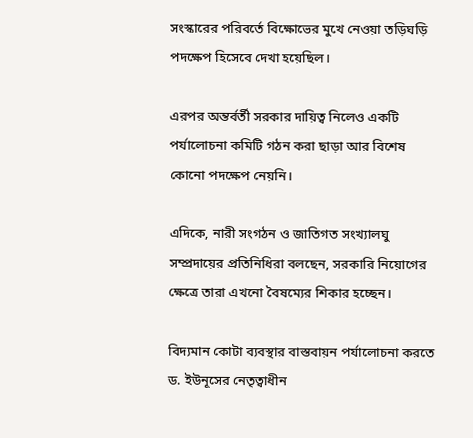সংস্কারের পরিবর্তে বিক্ষোভের মুখে নেওয়া তড়িঘড়ি পদক্ষেপ হিসেবে দেখা হয়েছিল।

এরপর অন্তর্বর্তী সরকার দায়িত্ব নিলেও একটি পর্যালোচনা কমিটি গঠন করা ছাড়া আর বিশেষ কোনো পদক্ষেপ নেয়নি।

এদিকে, নারী সংগঠন ও জাতিগত সংখ্যালঘু সম্প্রদায়ের প্রতিনিধিরা বলছেন, সরকারি নিয়োগের ক্ষেত্রে তারা এখনো বৈষম্যের শিকার হচ্ছেন।

বিদ্যমান কোটা ব্যবস্থার বাস্তবায়ন পর্যালোচনা করতে ড. ইউনূসের নেতৃত্বাধীন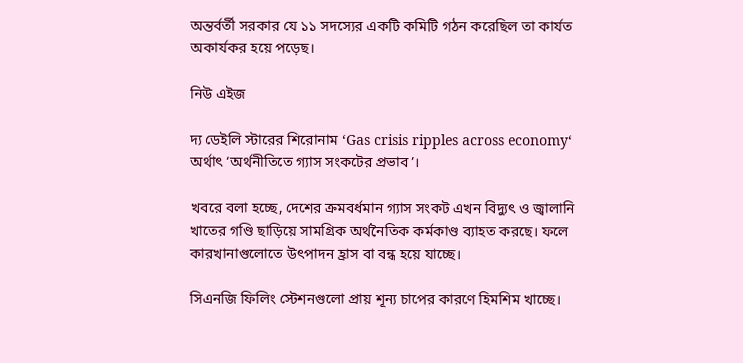অন্তর্বর্তী সরকার যে ১১ সদস্যের একটি কমিটি গঠন করেছিল তা কার্যত অকার্যকর হয়ে পড়েছ।

নিউ এইজ

দ্য ডেইলি স্টারের শিরোনাম ‘Gas crisis ripples across economy‘ অর্থাৎ ‘অর্থনীতিতে গ্যাস সংকটের প্রভাব’।

খবরে বলা হচ্ছে, দেশের ক্রমবর্ধমান গ্যাস সংকট এখন বিদ্যুৎ ও জ্বালানি খাতের গণ্ডি ছাড়িয়ে সামগ্রিক অর্থনৈতিক কর্মকাণ্ড ব্যাহত করছে। ফলে কারখানাগুলোতে উৎপাদন হ্রাস বা বন্ধ হয়ে যাচ্ছে।

সিএনজি ফিলিং স্টেশনগুলো প্রায় শূন্য চাপের কারণে হিমশিম খাচ্ছে।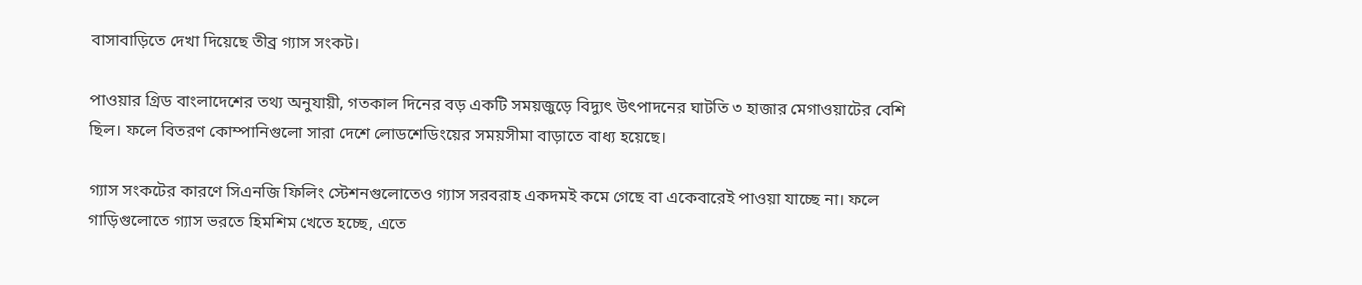বাসাবাড়িতে দেখা দিয়েছে তীব্র গ্যাস সংকট।

পাওয়ার গ্রিড বাংলাদেশের তথ্য অনুযায়ী, গতকাল দিনের বড় একটি সময়জুড়ে বিদ্যুৎ উৎপাদনের ঘাটতি ৩ হাজার মেগাওয়াটের বেশি ছিল। ফলে বিতরণ কোম্পানিগুলো সারা দেশে লোডশেডিংয়ের সময়সীমা বাড়াতে বাধ্য হয়েছে।

গ্যাস সংকটের কারণে সিএনজি ফিলিং স্টেশনগুলোতেও গ্যাস সরবরাহ একদমই কমে গেছে বা একেবারেই পাওয়া যাচ্ছে না। ফলে গাড়িগুলোতে গ্যাস ভরতে হিমশিম খেতে হচ্ছে, এতে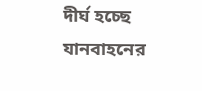দীর্ঘ হচ্ছে যানবাহনের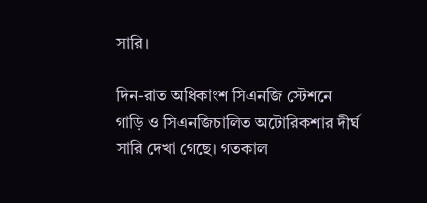সারি।

দিন-রাত অধিকাংশ সিএনজি স্টেশনে গাড়ি ও সিএনজিচালিত অটোরিকশার দীর্ঘ সারি দেখা গেছে। গতকাল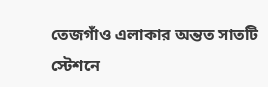তেজগাঁও এলাকার অন্তত সাতটি স্টেশনে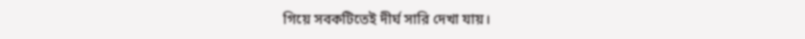গিয়ে সবকটিতেই দীর্ঘ সারি দেখা যায়।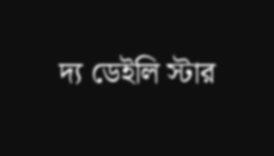দ্য ডেইলি স্টার